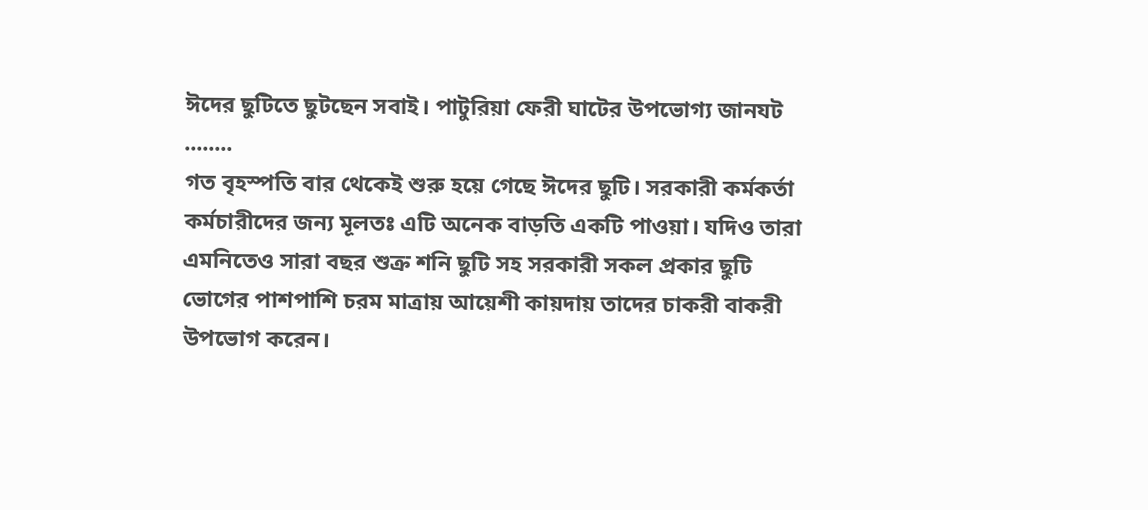ঈদের ছুটিতে ছুটছেন সবাই। পাটুরিয়া ফেরী ঘাটের উপভোগ্য জানযট ........
গত বৃহস্পতি বার থেকেই শুরু হয়ে গেছে ঈদের ছুটি। সরকারী কর্মকর্তা কর্মচারীদের জন্য মূলতঃ এটি অনেক বাড়তি একটি পাওয়া। যদিও তারা এমনিতেও সারা বছর শুক্র শনি ছুটি সহ সরকারী সকল প্রকার ছুটি ভোগের পাশপাশি চরম মাত্রায় আয়েশী কায়দায় তাদের চাকরী বাকরী উপভোগ করেন।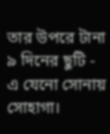তার উপরে টানা ৯ দিনের ছুটি - এ যেনো সোনায় সোহাগা।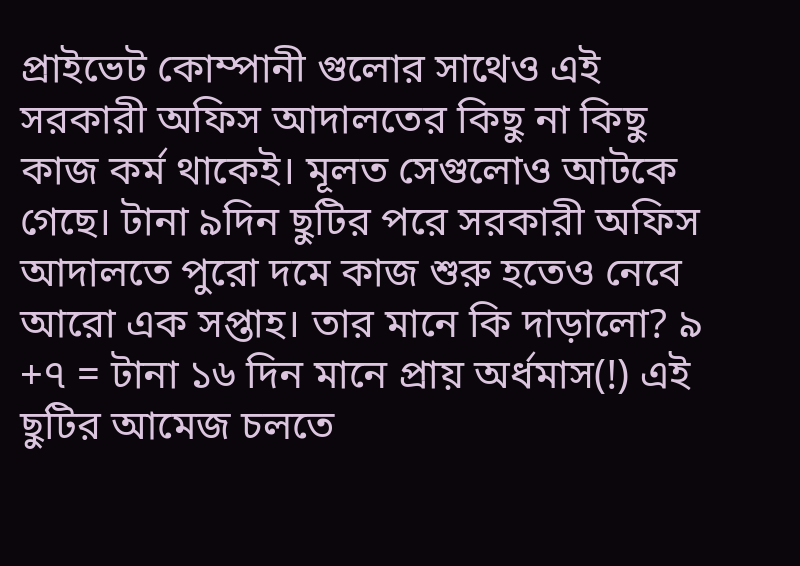প্রাইভেট কোম্পানী গুলোর সাথেও এই সরকারী অফিস আদালতের কিছু না কিছু কাজ কর্ম থাকেই। মূলত সেগুলোও আটকে গেছে। টানা ৯দিন ছুটির পরে সরকারী অফিস আদালতে পুরো দমে কাজ শুরু হতেও নেবে আরো এক সপ্তাহ। তার মানে কি দাড়ালো? ৯ +৭ = টানা ১৬ দিন মানে প্রায় অর্ধমাস(!) এই ছুটির আমেজ চলতে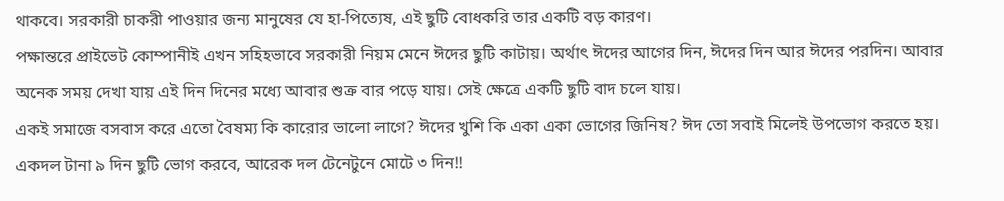থাকবে। সরকারী চাকরী পাওয়ার জন্য মানুষের যে হা-পিত্যেষ, এই ছুটি বোধকরি তার একটি বড় কারণ।
পক্ষান্তরে প্রাইভেট কোম্পানীই এখন সহিহভাবে সরকারী নিয়ম মেনে ঈদের ছুটি কাটায়। অর্থাৎ ঈদের আগের দিন, ঈদের দিন আর ঈদের পরদিন। আবার অনেক সময় দেখা যায় এই দিন দিনের মধ্যে আবার শুক্র বার পড়ে যায়। সেই ক্ষেত্রে একটি ছুটি বাদ চলে যায়।
একই সমাজে বসবাস করে এতো বৈষম্য কি কারোর ভালো লাগে? ঈদের খুশি কি একা একা ভোগের জিনিষ? ঈদ তো সবাই মিলেই উপভোগ করতে হয়। একদল টানা ৯ দিন ছুটি ভোগ করবে, আরেক দল টেনেটুনে মোটে ৩ দিন!!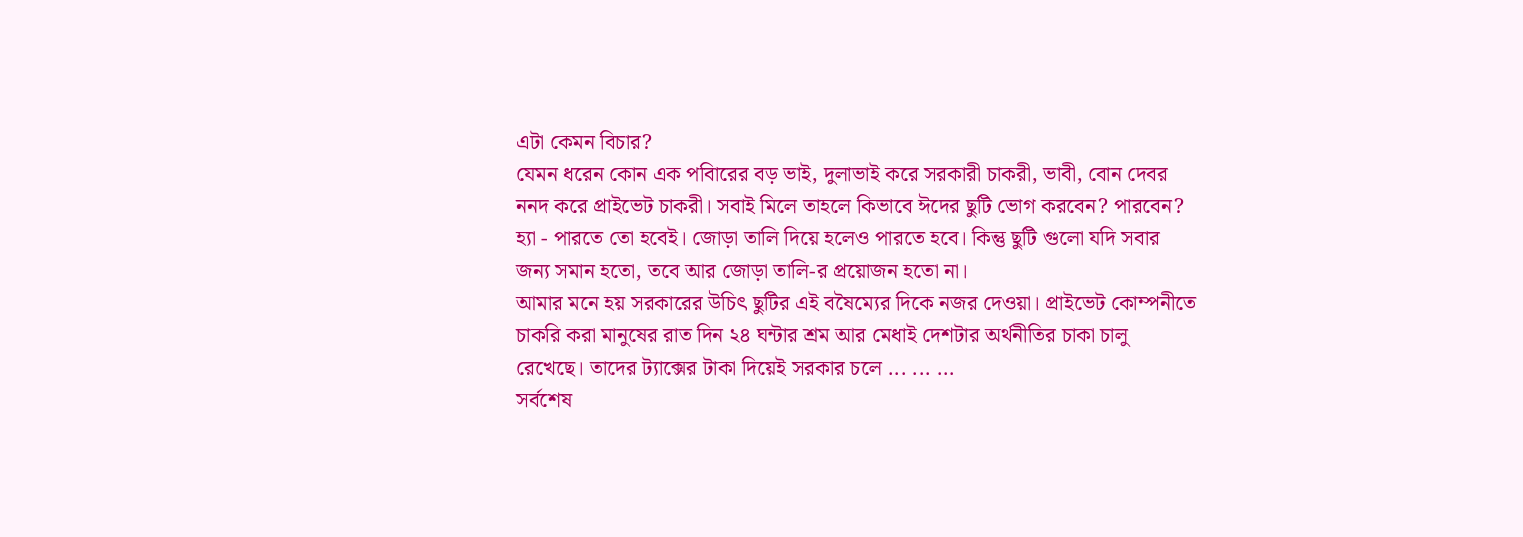এটা কেমন বিচার?
যেমন ধরেন কোন এক পবিারের বড় ভাই, দুলাভাই করে সরকারী চাকরী, ভাবী, বোন দেবর ননদ করে প্রাইভেট চাকরী। সবাই মিলে তাহলে কিভাবে ঈদের ছুটি ভোগ করবেন? পারবেন? হ্যা - পারতে তো হবেই। জোড়া তালি দিয়ে হলেও পারতে হবে। কিন্তু ছুটি গুলো যদি সবার জন্য সমান হতো, তবে আর জোড়া তালি-র প্রয়োজন হতো না।
আমার মনে হয় সরকারের উচিৎ ছুটির এই বষৈম্যের দিকে নজর দেওয়া। প্রাইভেট কোম্পনীতে চাকরি করা মানুষের রাত দিন ২৪ ঘন্টার শ্রম আর মেধাই দেশটার অর্থনীতির চাকা চালু রেখেছে। তাদের ট্যাক্সের টাকা দিয়েই সরকার চলে ... ... ...
সর্বশেষ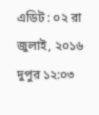এডিট : ০২ রা জুলাই, ২০১৬ দুপুর ১২:০৩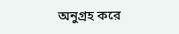অনুগ্রহ করে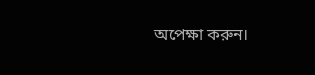অপেক্ষা করুন।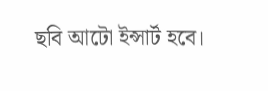ছবি আটো ইন্সার্ট হবে।